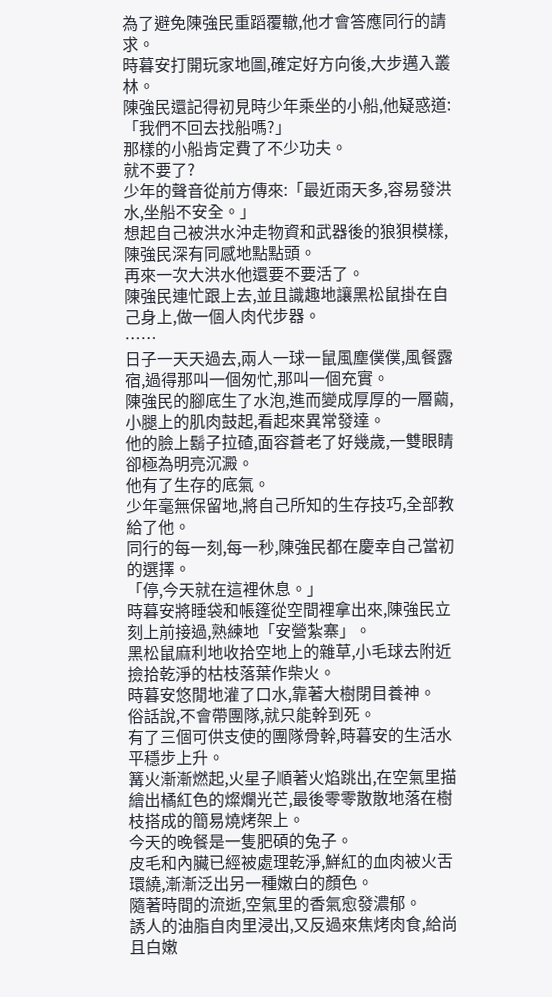為了避免陳強民重蹈覆轍,他才會答應同行的請求。
時暮安打開玩家地圖,確定好方向後,大步邁入叢林。
陳強民還記得初見時少年乘坐的小船,他疑惑道:「我們不回去找船嗎?」
那樣的小船肯定費了不少功夫。
就不要了?
少年的聲音從前方傳來:「最近雨天多,容易發洪水,坐船不安全。」
想起自己被洪水沖走物資和武器後的狼狽模樣,陳強民深有同感地點點頭。
再來一次大洪水他還要不要活了。
陳強民連忙跟上去,並且識趣地讓黑松鼠掛在自己身上,做一個人肉代步器。
……
日子一天天過去,兩人一球一鼠風塵僕僕,風餐露宿,過得那叫一個匆忙,那叫一個充實。
陳強民的腳底生了水泡,進而變成厚厚的一層繭,小腿上的肌肉鼓起,看起來異常發達。
他的臉上鬍子拉碴,面容蒼老了好幾歲,一雙眼睛卻極為明亮沉澱。
他有了生存的底氣。
少年毫無保留地,將自己所知的生存技巧,全部教給了他。
同行的每一刻,每一秒,陳強民都在慶幸自己當初的選擇。
「停,今天就在這裡休息。」
時暮安將睡袋和帳篷從空間裡拿出來,陳強民立刻上前接過,熟練地「安營紮寨」。
黑松鼠麻利地收拾空地上的雜草,小毛球去附近撿拾乾淨的枯枝落葉作柴火。
時暮安悠閒地灌了口水,靠著大樹閉目養神。
俗話說,不會帶團隊,就只能幹到死。
有了三個可供支使的團隊骨幹,時暮安的生活水平穩步上升。
篝火漸漸燃起,火星子順著火焰跳出,在空氣里描繪出橘紅色的燦爛光芒,最後零零散散地落在樹枝搭成的簡易燒烤架上。
今天的晚餐是一隻肥碩的兔子。
皮毛和內臟已經被處理乾淨,鮮紅的血肉被火舌環繞,漸漸泛出另一種嫩白的顏色。
隨著時間的流逝,空氣里的香氣愈發濃郁。
誘人的油脂自肉里浸出,又反過來焦烤肉食,給尚且白嫩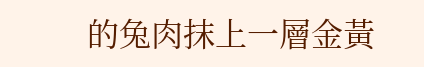的兔肉抹上一層金黃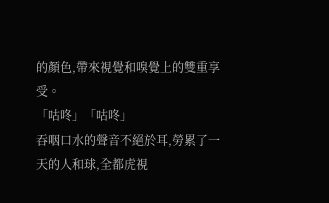的顏色,帶來視覺和嗅覺上的雙重享受。
「咕咚」「咕咚」
吞咽口水的聲音不絕於耳,勞累了一天的人和球,全都虎視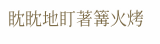眈眈地盯著篝火烤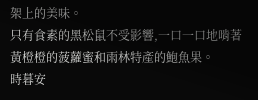架上的美味。
只有食素的黑松鼠不受影響,一口一口地啃著黃橙橙的菠蘿蜜和雨林特產的鮑魚果。
時暮安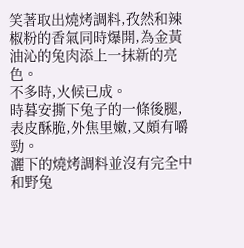笑著取出燒烤調料,孜然和辣椒粉的香氣同時爆開,為金黃油沁的兔肉添上一抹新的亮色。
不多時,火候已成。
時暮安撕下兔子的一條後腿,表皮酥脆,外焦里嫩,又頗有嚼勁。
灑下的燒烤調料並沒有完全中和野兔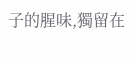子的腥味,獨留在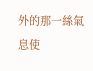外的那一絲氣息使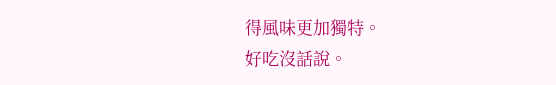得風味更加獨特。
好吃沒話說。